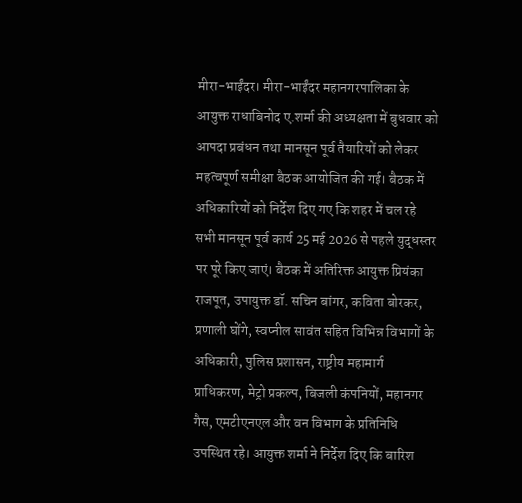मीरा-भाईंदर। मीरा-भाईंदर महानगरपालिका के आयुक्त राधाबिनोद ए.शर्मा की अध्यक्षता में बुधवार को आपदा प्रबंधन तथा मानसून पूर्व तैयारियों को लेकर महत्वपूर्ण समीक्षा बैठक आयोजित की गई। बैठक में अधिकारियों को निर्देश दिए गए कि शहर में चल रहे सभी मानसून पूर्व कार्य 25 मई 2026 से पहले युद्धस्तर पर पूरे किए जाएं। बैठक में अतिरिक्त आयुक्त प्रियंका राजपूत, उपायुक्त डॉ. सचिन बांगर, कविता बोरकर, प्रणाली घोंगे, स्वप्नील सावंत सहित विभिन्न विभागों के अधिकारी, पुलिस प्रशासन, राष्ट्रीय महामार्ग प्राधिकरण, मेट्रो प्रकल्प, बिजली कंपनियों, महानगर गैस, एमटीएनएल और वन विभाग के प्रतिनिधि उपस्थित रहे। आयुक्त शर्मा ने निर्देश दिए कि बारिश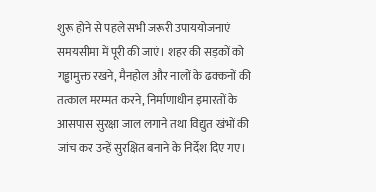शुरू होने से पहले सभी जरूरी उपाययोजनाएं समयसीमा में पूरी की जाएं। शहर की सड़कों को गड्ढामुक्त रखने, मैनहोल और नालों के ढक्कनों की तत्काल मरम्मत करने, निर्माणाधीन इमारतों के आसपास सुरक्षा जाल लगाने तथा विद्युत खंभों की जांच कर उन्हें सुरक्षित बनाने के निर्देश दिए गए।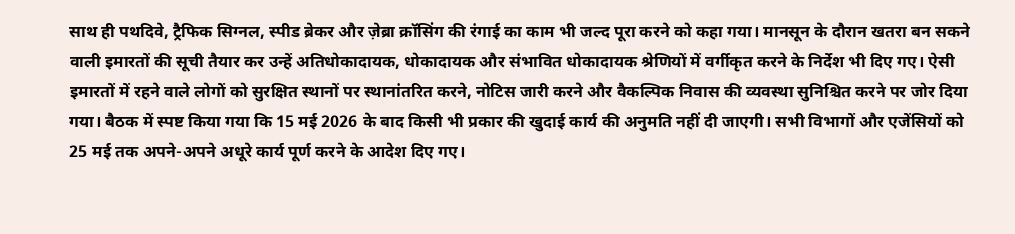साथ ही पथदिवे, ट्रैफिक सिग्नल, स्पीड ब्रेकर और ज़ेब्रा क्रॉसिंग की रंगाई का काम भी जल्द पूरा करने को कहा गया। मानसून के दौरान खतरा बन सकने वाली इमारतों की सूची तैयार कर उन्हें अतिधोकादायक, धोकादायक और संभावित धोकादायक श्रेणियों में वर्गीकृत करने के निर्देश भी दिए गए। ऐसी इमारतों में रहने वाले लोगों को सुरक्षित स्थानों पर स्थानांतरित करने, नोटिस जारी करने और वैकल्पिक निवास की व्यवस्था सुनिश्चित करने पर जोर दिया गया। बैठक में स्पष्ट किया गया कि 15 मई 2026 के बाद किसी भी प्रकार की खुदाई कार्य की अनुमति नहीं दी जाएगी। सभी विभागों और एजेंसियों को 25 मई तक अपने-अपने अधूरे कार्य पूर्ण करने के आदेश दिए गए।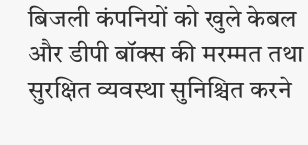बिजली कंपनियों को खुले केबल और डीपी बॉक्स की मरम्मत तथा सुरक्षित व्यवस्था सुनिश्चित करने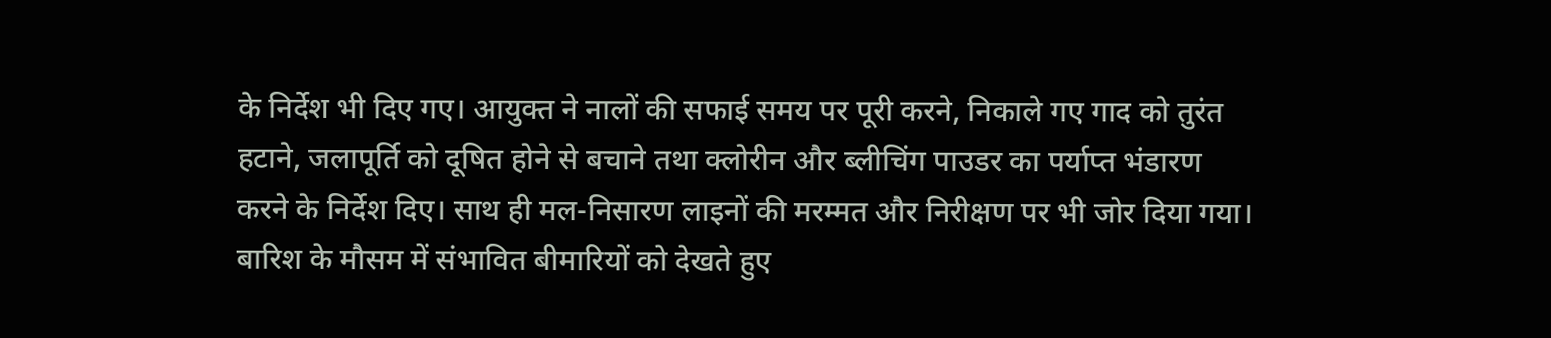के निर्देश भी दिए गए। आयुक्त ने नालों की सफाई समय पर पूरी करने, निकाले गए गाद को तुरंत हटाने, जलापूर्ति को दूषित होने से बचाने तथा क्लोरीन और ब्लीचिंग पाउडर का पर्याप्त भंडारण करने के निर्देश दिए। साथ ही मल-निसारण लाइनों की मरम्मत और निरीक्षण पर भी जोर दिया गया। बारिश के मौसम में संभावित बीमारियों को देखते हुए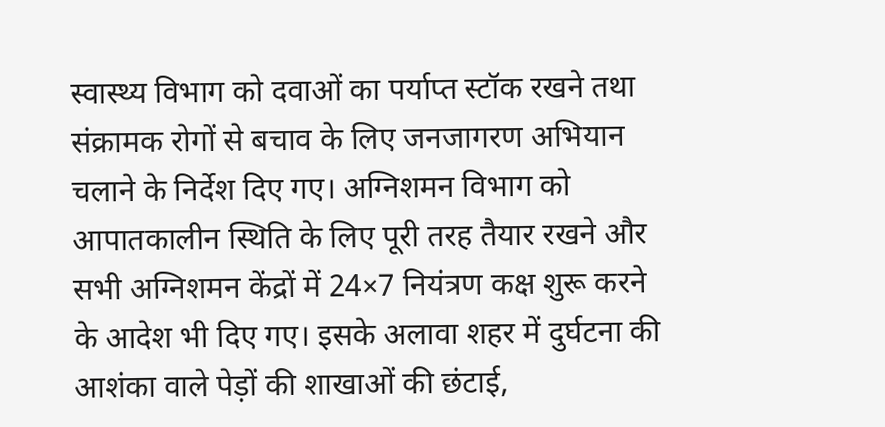स्वास्थ्य विभाग को दवाओं का पर्याप्त स्टॉक रखने तथा संक्रामक रोगों से बचाव के लिए जनजागरण अभियान चलाने के निर्देश दिए गए। अग्निशमन विभाग को आपातकालीन स्थिति के लिए पूरी तरह तैयार रखने और सभी अग्निशमन केंद्रों में 24×7 नियंत्रण कक्ष शुरू करने के आदेश भी दिए गए। इसके अलावा शहर में दुर्घटना की आशंका वाले पेड़ों की शाखाओं की छंटाई,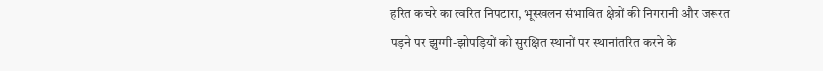हरित कचरे का त्वरित निपटारा, भूस्खलन संभावित क्षेत्रों की निगरानी और जरूरत पड़ने पर झुग्गी-झोपड़ियों को सुरक्षित स्थानों पर स्थानांतरित करने के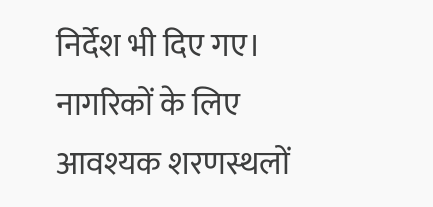निर्देश भी दिए गए। नागरिकों के लिए आवश्यक शरणस्थलों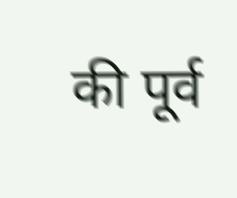की पूर्व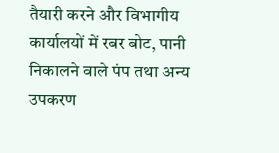तैयारी करने और विभागीय कार्यालयों में रबर बोट, पानी निकालने वाले पंप तथा अन्य उपकरण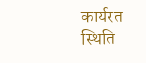कार्यरत स्थिति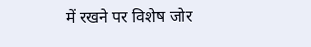में रखने पर विशेष जोर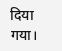दिया गया।